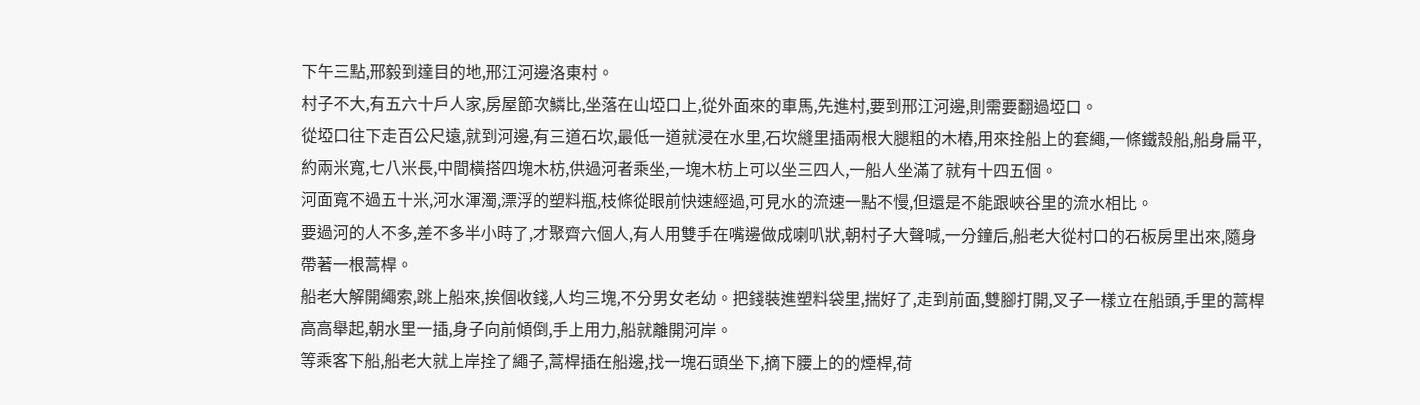下午三點,邢毅到達目的地,邢江河邊洛東村。
村子不大,有五六十戶人家,房屋節次鱗比,坐落在山埡口上,從外面來的車馬,先進村,要到邢江河邊,則需要翻過埡口。
從埡口往下走百公尺遠,就到河邊,有三道石坎,最低一道就浸在水里,石坎縫里插兩根大腿粗的木樁,用來拴船上的套繩,一條鐵殼船,船身扁平,約兩米寬,七八米長,中間橫搭四塊木枋,供過河者乘坐,一塊木枋上可以坐三四人,一船人坐滿了就有十四五個。
河面寬不過五十米,河水渾濁,漂浮的塑料瓶,枝條從眼前快速經過,可見水的流速一點不慢,但還是不能跟峽谷里的流水相比。
要過河的人不多,差不多半小時了,才聚齊六個人,有人用雙手在嘴邊做成喇叭狀,朝村子大聲喊,一分鐘后,船老大從村口的石板房里出來,隨身帶著一根蒿桿。
船老大解開繩索,跳上船來,挨個收錢,人均三塊,不分男女老幼。把錢裝進塑料袋里,揣好了,走到前面,雙腳打開,叉子一樣立在船頭,手里的蒿桿高高舉起,朝水里一插,身子向前傾倒,手上用力,船就離開河岸。
等乘客下船,船老大就上岸拴了繩子,蒿桿插在船邊,找一塊石頭坐下,摘下腰上的的煙桿,荷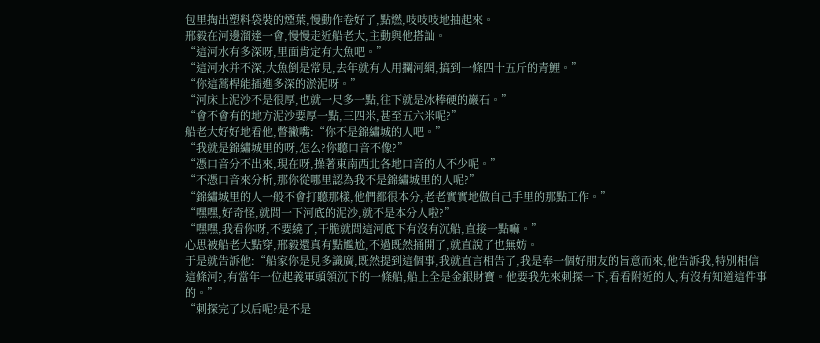包里掏出塑料袋裝的煙葉,慢動作卷好了,點燃,吱吱吱地抽起來。
邢毅在河邊溜達一會,慢慢走近船老大,主動與他搭訕。
“這河水有多深呀,里面肯定有大魚吧。”
“這河水并不深,大魚倒是常見,去年就有人用攔河網,搞到一條四十五斤的青鯉。”
“你這蒿桿能插進多深的淤泥呀。”
“河床上泥沙不是很厚,也就一尺多一點,往下就是冰棒硬的巖石。”
“會不會有的地方泥沙要厚一點,三四米,甚至五六米呢?”
船老大好好地看他,瞥撇嘴:“你不是錦繡城的人吧。”
“我就是錦繡城里的呀,怎么?你聽口音不像?”
“憑口音分不出來,現在呀,操著東南西北各地口音的人不少呢。”
“不憑口音來分析,那你從哪里認為我不是錦繡城里的人呢?”
“錦繡城里的人一般不會打聽那樣,他們都很本分,老老實實地做自己手里的那點工作。”
“嘿嘿,好奇怪,就問一下河底的泥沙,就不是本分人啦?”
“嘿嘿,我看你呀,不要繞了,干脆就問這河底下有沒有沉船,直接一點嘛。”
心思被船老大點穿,邢毅還真有點尷尬,不過既然捅開了,就直說了也無妨。
于是就告訴他:“船家你是見多識廣,既然提到這個事,我就直言相告了,我是奉一個好朋友的旨意而來,他告訴我,特別相信這條河?,有當年一位起義軍頭領沉下的一條船,船上全是金銀財寶。他要我先來刺探一下,看看附近的人,有沒有知道這件事的。”
“刺探完了以后呢?是不是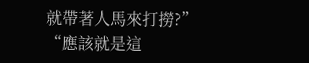就帶著人馬來打撈?”
“應該就是這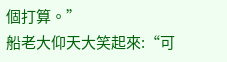個打算。”
船老大仰天大笑起來:“可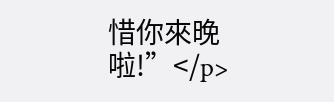惜你來晚啦!”</p>